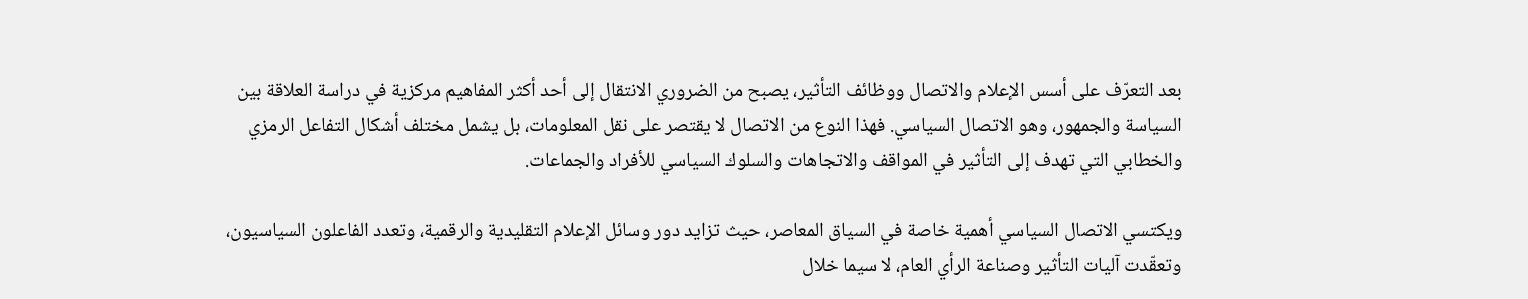بعد التعرّف على أسس الإعلام والاتصال ووظائف التأثير، يصبح من الضروري الانتقال إلى أحد أكثر المفاهيم مركزية في دراسة العلاقة بين السياسة والجمهور، وهو الاتصال السياسي. فهذا النوع من الاتصال لا يقتصر على نقل المعلومات، بل يشمل مختلف أشكال التفاعل الرمزي والخطابي التي تهدف إلى التأثير في المواقف والاتجاهات والسلوك السياسي للأفراد والجماعات.

ويكتسي الاتصال السياسي أهمية خاصة في السياق المعاصر، حيث تزايد دور وسائل الإعلام التقليدية والرقمية، وتعدد الفاعلون السياسيون، وتعقّدت آليات التأثير وصناعة الرأي العام، لا سيما خلال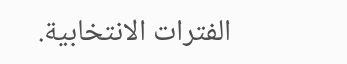الفترات الانتخابية.